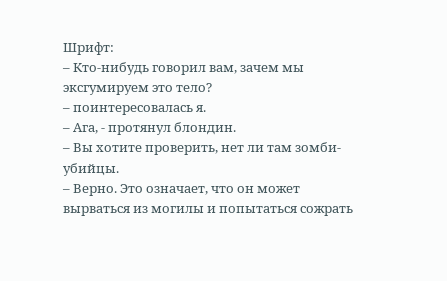Шрифт:
– Кто-нибудь говорил вам, зачем мы эксгумируем это тело?
– поинтересовалась я.
– Ага, - протянул блондин.
– Вы хотите проверить, нет ли там зомби-убийцы.
– Верно. Это означает, что он может вырваться из могилы и попытаться сожрать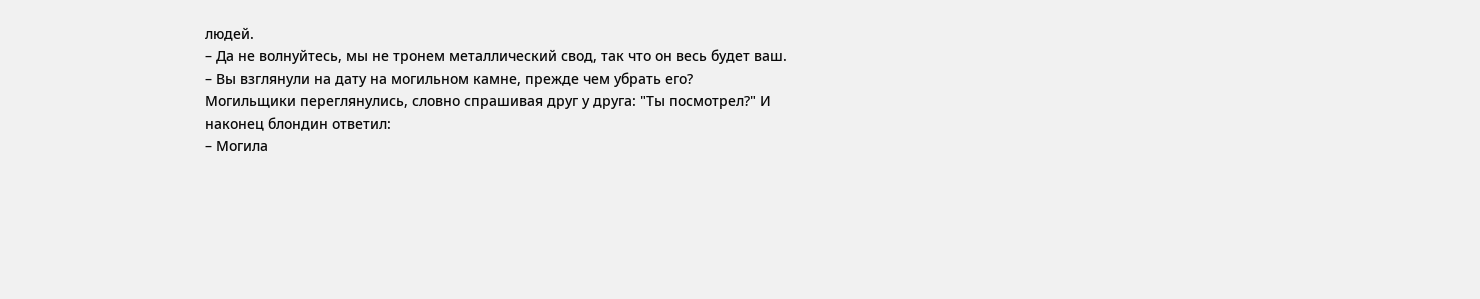людей.
– Да не волнуйтесь, мы не тронем металлический свод, так что он весь будет ваш.
– Вы взглянули на дату на могильном камне, прежде чем убрать его?
Могильщики переглянулись, словно спрашивая друг у друга: "Ты посмотрел?" И наконец блондин ответил:
– Могила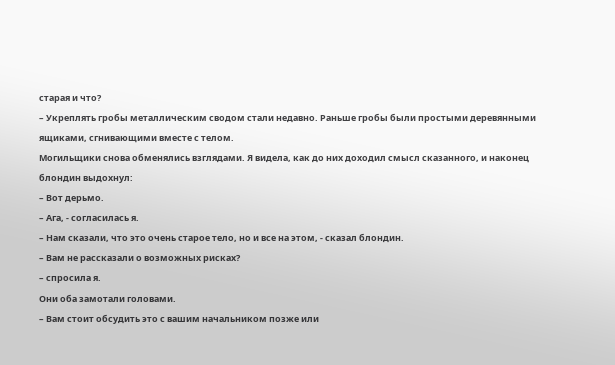старая и что?
– Укреплять гробы металлическим сводом стали недавно. Раньше гробы были простыми деревянными ящиками, сгнивающими вместе с телом.
Могильщики снова обменялись взглядами. Я видела, как до них доходил смысл сказанного, и наконец блондин выдохнул:
– Вот дерьмо.
– Ага, - согласилась я.
– Нам сказали, что это очень старое тело, но и все на этом, - сказал блондин.
– Вам не рассказали о возможных рисках?
– спросила я.
Они оба замотали головами.
– Вам стоит обсудить это с вашим начальником позже или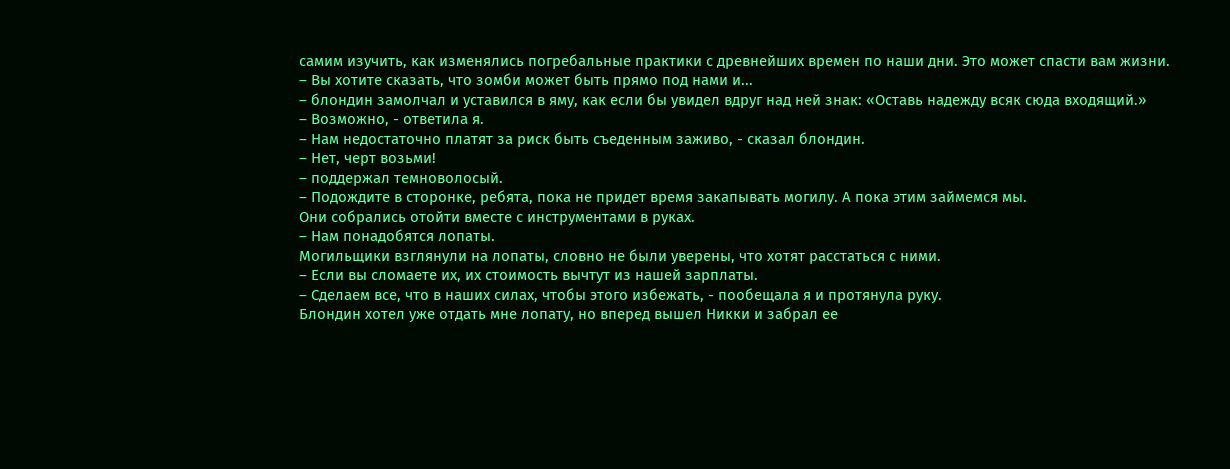самим изучить, как изменялись погребальные практики с древнейших времен по наши дни. Это может спасти вам жизни.
– Вы хотите сказать, что зомби может быть прямо под нами и...
– блондин замолчал и уставился в яму, как если бы увидел вдруг над ней знак: «Оставь надежду всяк сюда входящий.»
– Возможно, - ответила я.
– Нам недостаточно платят за риск быть съеденным заживо, - сказал блондин.
– Нет, черт возьми!
– поддержал темноволосый.
– Подождите в сторонке, ребята, пока не придет время закапывать могилу. А пока этим займемся мы.
Они собрались отойти вместе с инструментами в руках.
– Нам понадобятся лопаты.
Могильщики взглянули на лопаты, словно не были уверены, что хотят расстаться с ними.
– Если вы сломаете их, их стоимость вычтут из нашей зарплаты.
– Сделаем все, что в наших силах, чтобы этого избежать, - пообещала я и протянула руку.
Блондин хотел уже отдать мне лопату, но вперед вышел Никки и забрал ее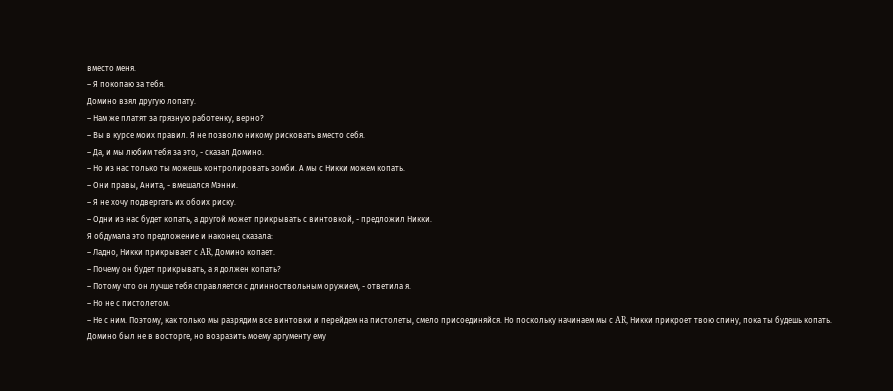вместо меня.
– Я покопаю за тебя.
Домино взял другую лопату.
– Нам же платят за грязную работенку, верно?
– Вы в курсе моих правил. Я не позволю никому рисковать вместо себя.
– Да, и мы любим тебя за это, - сказал Домино.
– Но из нас только ты можешь контролировать зомби. А мы с Никки можем копать.
– Они правы, Анита, - вмешался Мэнни.
– Я не хочу подвергать их обоих риску.
– Одни из нас будет копать, а другой может прикрывать с винтовкой, - предложил Никки.
Я обдумала это предложение и наконец сказала:
– Ладно, Никки прикрывает с AR, Домино копает.
– Почему он будет прикрывать, а я должен копать?
– Потому что он лучше тебя справляется с длинноствольным оружием, - ответила я.
– Но не с пистолетом.
– Не с ним. Поэтому, как только мы разрядим все винтовки и перейдем на пистолеты, смело присоединяйся. Но поскольку начинаем мы с AR, Никки прикроет твою спину, пока ты будешь копать.
Домино был не в восторге, но возразить моему аргументу ему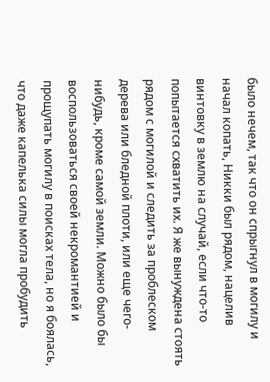было нечем, так что он спрыгнул в могилу и начал копать, Никки был рядом, нацелив винтовку в землю на случай, если что-то попытается схватить их. Я же вынуждена стоять рядом с могилой и следить за проблеском дерева или бледной плоти, или еще чего-нибудь, кроме самой земли. Можно было бы воспользоваться своей некромантией и прощупать могилу в поисках тела, но я боялась, что даже капелька силы могла пробудить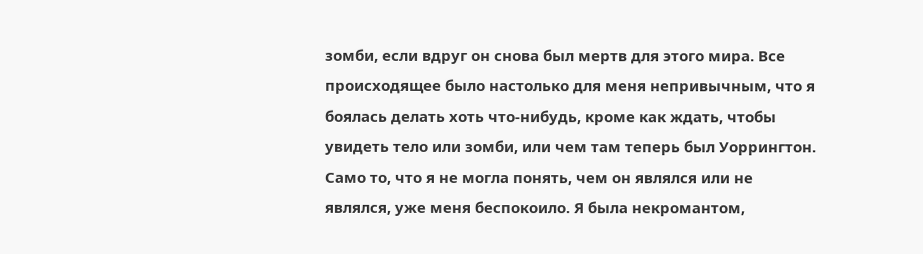зомби, если вдруг он снова был мертв для этого мира. Все происходящее было настолько для меня непривычным, что я боялась делать хоть что-нибудь, кроме как ждать, чтобы увидеть тело или зомби, или чем там теперь был Уоррингтон. Само то, что я не могла понять, чем он являлся или не являлся, уже меня беспокоило. Я была некромантом,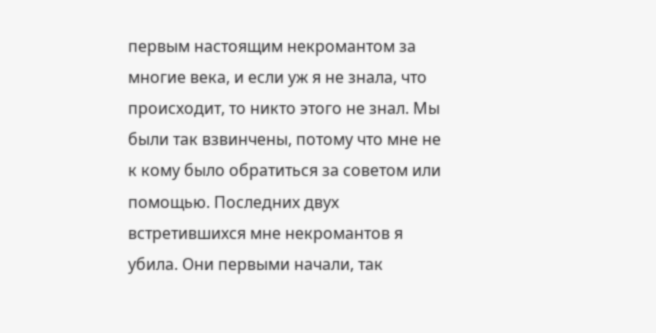первым настоящим некромантом за многие века, и если уж я не знала, что происходит, то никто этого не знал. Мы были так взвинчены, потому что мне не к кому было обратиться за советом или помощью. Последних двух встретившихся мне некромантов я убила. Они первыми начали, так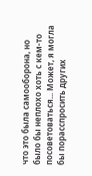что это была самооборона, но было бы неплохо хоть с кем-то посоветоваться... Может, я могла бы порасспросить других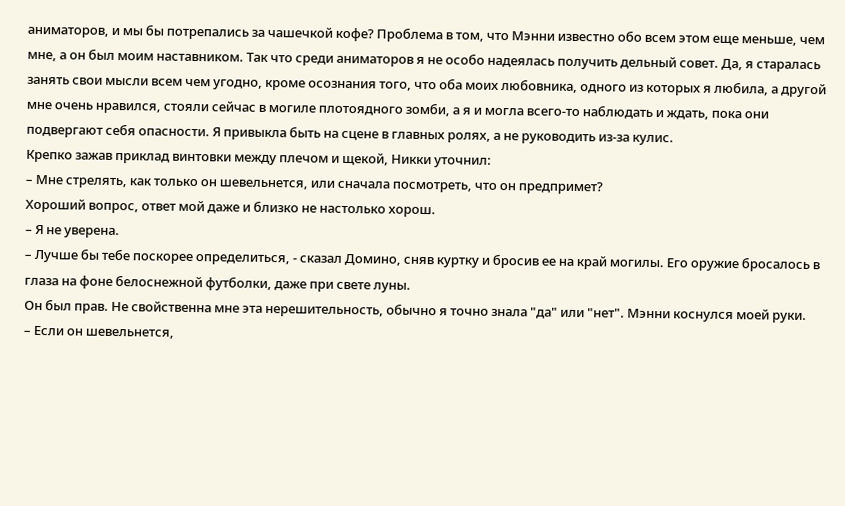аниматоров, и мы бы потрепались за чашечкой кофе? Проблема в том, что Мэнни известно обо всем этом еще меньше, чем мне, а он был моим наставником. Так что среди аниматоров я не особо надеялась получить дельный совет. Да, я старалась занять свои мысли всем чем угодно, кроме осознания того, что оба моих любовника, одного из которых я любила, а другой мне очень нравился, стояли сейчас в могиле плотоядного зомби, а я и могла всего-то наблюдать и ждать, пока они подвергают себя опасности. Я привыкла быть на сцене в главных ролях, а не руководить из-за кулис.
Крепко зажав приклад винтовки между плечом и щекой, Никки уточнил:
– Мне стрелять, как только он шевельнется, или сначала посмотреть, что он предпримет?
Хороший вопрос, ответ мой даже и близко не настолько хорош.
– Я не уверена.
– Лучше бы тебе поскорее определиться, - сказал Домино, сняв куртку и бросив ее на край могилы. Его оружие бросалось в глаза на фоне белоснежной футболки, даже при свете луны.
Он был прав. Не свойственна мне эта нерешительность, обычно я точно знала "да" или "нет". Мэнни коснулся моей руки.
– Если он шевельнется,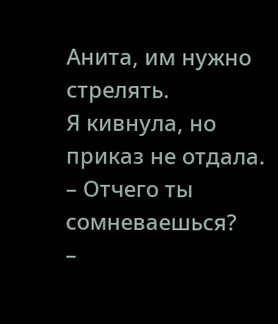Анита, им нужно стрелять.
Я кивнула, но приказ не отдала.
– Отчего ты сомневаешься?
–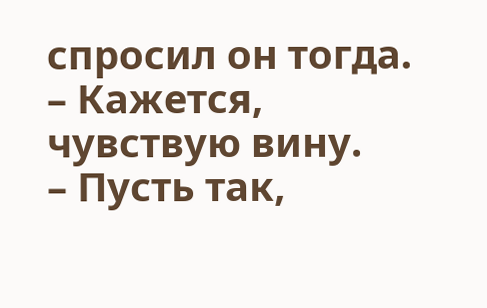спросил он тогда.
– Кажется, чувствую вину.
– Пусть так,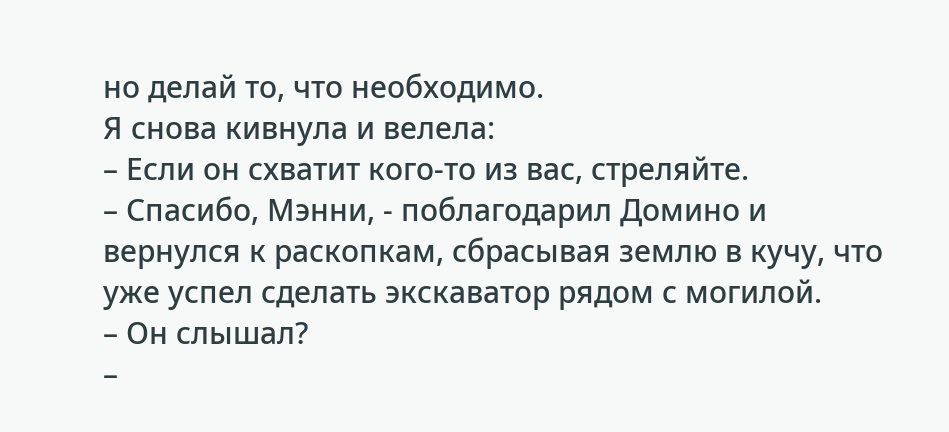но делай то, что необходимо.
Я снова кивнула и велела:
– Если он схватит кого-то из вас, стреляйте.
– Спасибо, Мэнни, - поблагодарил Домино и вернулся к раскопкам, сбрасывая землю в кучу, что уже успел сделать экскаватор рядом с могилой.
– Он слышал?
–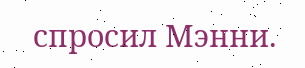спросил Мэнни.